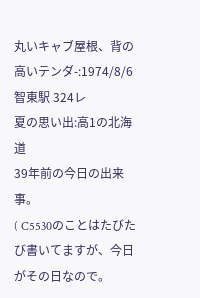丸いキャブ屋根、背の高いテンダ-:1974/8/6 智東駅 324レ
夏の思い出:高1の北海道
39年前の今日の出来事。
( C5530のことはたびたび書いてますが、今日がその日なので。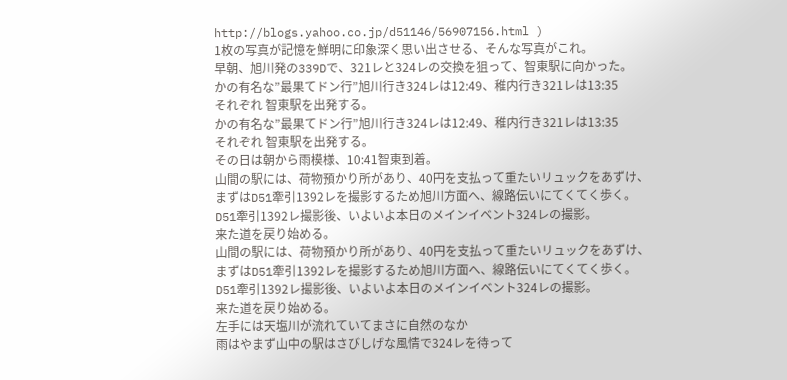http://blogs.yahoo.co.jp/d51146/56907156.html )
1枚の写真が記憶を鮮明に印象深く思い出させる、そんな写真がこれ。
早朝、旭川発の339Dで、321レと324レの交換を狙って、智東駅に向かった。
かの有名な”最果てドン行”旭川行き324レは12:49、稚内行き321レは13:35
それぞれ 智東駅を出発する。
かの有名な”最果てドン行”旭川行き324レは12:49、稚内行き321レは13:35
それぞれ 智東駅を出発する。
その日は朝から雨模様、10:41智東到着。
山間の駅には、荷物預かり所があり、40円を支払って重たいリュックをあずけ、
まずはD51牽引1392レを撮影するため旭川方面へ、線路伝いにてくてく歩く。
D51牽引1392レ撮影後、いよいよ本日のメインイベント324レの撮影。
来た道を戻り始める。
山間の駅には、荷物預かり所があり、40円を支払って重たいリュックをあずけ、
まずはD51牽引1392レを撮影するため旭川方面へ、線路伝いにてくてく歩く。
D51牽引1392レ撮影後、いよいよ本日のメインイベント324レの撮影。
来た道を戻り始める。
左手には天塩川が流れていてまさに自然のなか
雨はやまず山中の駅はさびしげな風情で324レを待って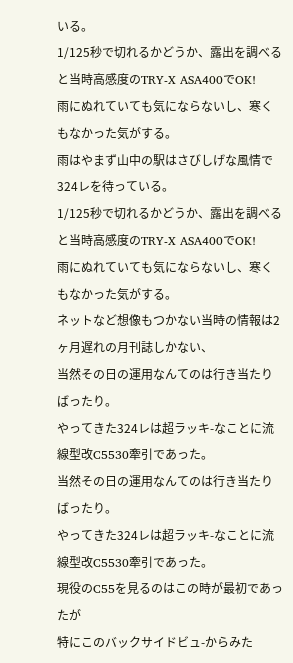いる。
1/125秒で切れるかどうか、露出を調べると当時高感度のTRY-X ASA400でOK!
雨にぬれていても気にならないし、寒くもなかった気がする。
雨はやまず山中の駅はさびしげな風情で324レを待っている。
1/125秒で切れるかどうか、露出を調べると当時高感度のTRY-X ASA400でOK!
雨にぬれていても気にならないし、寒くもなかった気がする。
ネットなど想像もつかない当時の情報は2ヶ月遅れの月刊誌しかない、
当然その日の運用なんてのは行き当たりばったり。
やってきた324レは超ラッキ-なことに流線型改C5530牽引であった。
当然その日の運用なんてのは行き当たりばったり。
やってきた324レは超ラッキ-なことに流線型改C5530牽引であった。
現役のC55を見るのはこの時が最初であったが
特にこのバックサイドビュ-からみた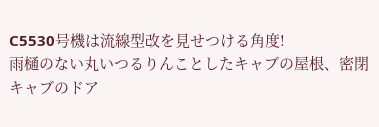C5530号機は流線型改を見せつける角度!
雨樋のない丸いつるりんことしたキャブの屋根、密閉キャブのドア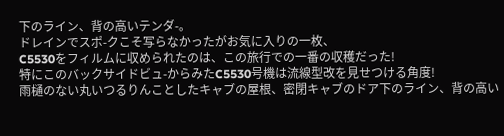下のライン、背の高いテンダ-。
ドレインでスポ-クこそ写らなかったがお気に入りの一枚、
C5530をフィルムに収められたのは、この旅行での一番の収穫だった!
特にこのバックサイドビュ-からみたC5530号機は流線型改を見せつける角度!
雨樋のない丸いつるりんことしたキャブの屋根、密閉キャブのドア下のライン、背の高い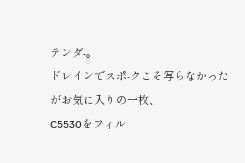テンダ-。
ドレインでスポ-クこそ写らなかったがお気に入りの一枚、
C5530をフィル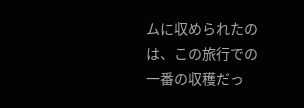ムに収められたのは、この旅行での一番の収穫だっ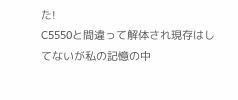た!
C5550と間違って解体され現存はしてないが私の記憶の中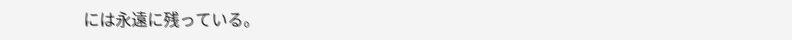には永遠に残っている。